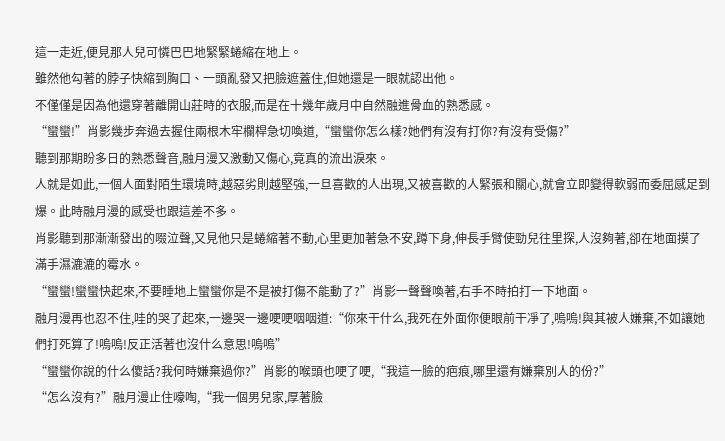這一走近,便見那人兒可憐巴巴地緊緊蜷縮在地上。
雖然他勾著的脖子快縮到胸口、一頭亂發又把臉遮蓋住,但她還是一眼就認出他。
不僅僅是因為他還穿著離開山莊時的衣服,而是在十幾年歲月中自然融進骨血的熟悉感。
“蠻蠻!”肖影幾步奔過去握住兩根木牢欄桿急切喚道,“蠻蠻你怎么樣?她們有沒有打你?有沒有受傷?”
聽到那期盼多日的熟悉聲音,融月漫又激動又傷心,竟真的流出淚來。
人就是如此,一個人面對陌生環境時,越惡劣則越堅強,一旦喜歡的人出現,又被喜歡的人緊張和關心,就會立即變得軟弱而委屈感足到爆。此時融月漫的感受也跟這差不多。
肖影聽到那漸漸發出的啜泣聲,又見他只是蜷縮著不動,心里更加著急不安,蹲下身,伸長手臂使勁兒往里探,人沒夠著,卻在地面摸了滿手濕漉漉的霉水。
“蠻蠻!蠻蠻快起來,不要睡地上蠻蠻你是不是被打傷不能動了?”肖影一聲聲喚著,右手不時拍打一下地面。
融月漫再也忍不住,哇的哭了起來,一邊哭一邊哽哽咽咽道:“你來干什么,我死在外面你便眼前干凈了,嗚嗚!與其被人嫌棄,不如讓她們打死算了!嗚嗚!反正活著也沒什么意思!嗚嗚”
“蠻蠻你說的什么傻話?我何時嫌棄過你?”肖影的喉頭也哽了哽,“我這一臉的疤痕,哪里還有嫌棄別人的份?”
“怎么沒有?”融月漫止住嚎啕,“我一個男兒家,厚著臉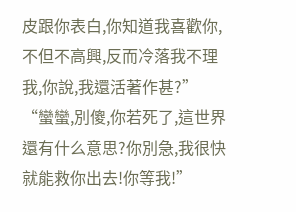皮跟你表白,你知道我喜歡你,不但不高興,反而冷落我不理我,你說,我還活著作甚?”
“蠻蠻,別傻,你若死了,這世界還有什么意思?你別急,我很快就能救你出去!你等我!”